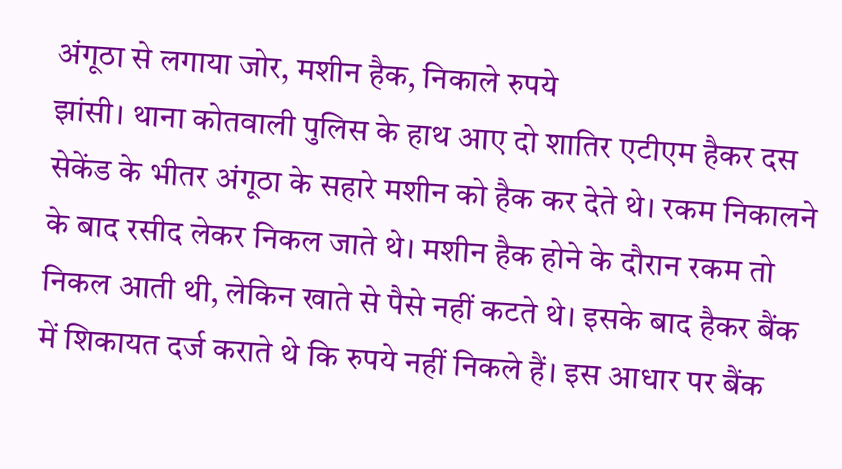अंगूठा से लगाया जोर, मशीन हैक, निकाले रुपये
झांसी। थाना कोतवाली पुलिस के हाथ आए दो शातिर एटीएम हैकर दस सेकेंड के भीतर अंगूठा के सहारे मशीन को हैक कर देते थे। रकम निकालने के बाद रसीद लेकर निकल जाते थे। मशीन हैक होने के दौरान रकम तो निकल आती थी, लेकिन खाते से पैसे नहीं कटते थे। इसके बाद हैकर बैंक में शिकायत दर्ज कराते थे कि रुपये नहीं निकले हैं। इस आधार पर बैंक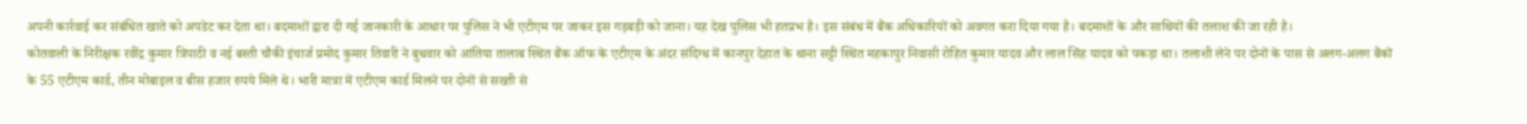अपनी कार्रवाई कर संबंधित खाते को अपडेट कर देता था। बदमाशों द्वारा दी गई जानकारी के आधार पर पुलिस ने भी एटीएम पर जाकर इस गड़बड़ी को जाना। यह देख पुलिस भी हतप्रभ है। इस संबंध में बैंक अधिकारियों को अवगत करा दिया गया है। बदमाशों के और साथियों की तलाश की जा रही है।
कोतवाली के निरीक्षक रवींद्र कुमार त्रिपाठी व नई बस्ती चौकी इंचार्ज प्रमोद कुमार तिवारी ने बुधवार को आंतिया तालाब स्थित बैंक ऑफ के एटीएम के अंदर संदिग्ध में कानपुर देहात के थाना सट्टी स्थित महकापुर निवासी रोहित कुमार यादव और लाल सिंह यादव को पकड़ा था। तलाशी लेने पर दोनों के पास से अलग-अलग बैंकों के 55 एटीएम कार्ड, तीन मोबाइल व बीस हजार रुपये मिले थे। भारी मात्रा में एटीएम कार्ड मिलने पर दोनों से सख्ती से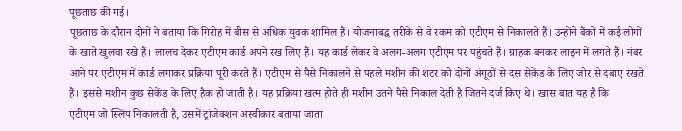पूछताछ की गई।
पूछताछ के दौरान दोनों ने बताया कि गिरोह में बीस से अधिक युवक शामिल हैं। योजनाबद्ध तरीके से वे रकम को एटीएम से निकालते हैं। उन्होंने बैंकों में कई लोगों के खाते खुलवा रखे हैं। लालच देकर एटीएम कार्ड अपने रख लिए हैं। यह कार्ड लेकर वे अलग-अलग एटीएम पर पहुंचते हैं। ग्राहक बनकर लाइन में लगते हैं। नंबर आने पर एटीएम में कार्ड लगाकर प्रक्रिया पूरी करते हैं। एटीएम से पैसे निकालने से पहले मशीन की शटर को दोनों अंगूठों से दस सेकेंड के लिए जोर से दबाए रखते हैं। इससे मशीन कुछ सेकेंड के लिए हैक हो जाती है। यह प्रक्रिया खत्म होते ही मशीन उतने पैसे निकाल देती है जितने दर्ज किए थे। खास बात यह है कि
एटीएम जो स्लिप निकालती है, उसमें ट्रांजेक्शन अस्वीकार बताया जाता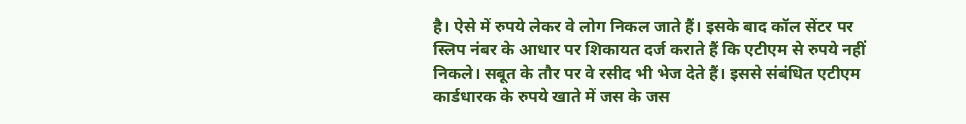है। ऐसे में रुपये लेकर वे लोग निकल जाते हैं। इसके बाद कॉल सेंटर पर स्लिप नंबर के आधार पर शिकायत दर्ज कराते हैं कि एटीएम से रुपये नहीं निकले। सबूत के तौर पर वे रसीद भी भेज देते हैं। इससे संबंधित एटीएम कार्डधारक के रुपये खाते में जस के जस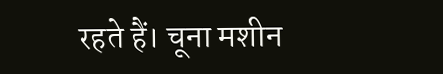रहते हैं। चूना मशीन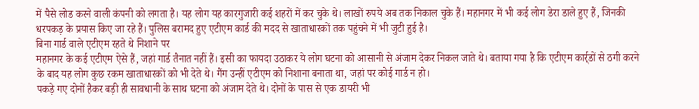में पैसे लोड करने वाली कंपनी को लगता है। यह लोग यह कारगुजारी कई शहरों में कर चुके थे। लाखों रुपये अब तक निकाल चुके हैं। महानगर में भी कई लोग डेरा डाले हुए हैं, जिनकी धरपकड़ के प्रयास किए जा रहे हैं। पुलिस बरामद हुए एटीएम कार्ड की मदद से खाताधारकों तक पहुंचने में भी जुटी हुई है।
बिना गार्ड वाले एटीएम रहते थे निशाने पर
महानगर के कई एटीएम ऐसे हैं, जहां गार्ड तैनात नहीं हैं। इसी का फायदा उठाकर ये लोग घटना को आसानी से अंजाम देकर निकल जाते थे। बताया गया है कि एटीएम कार्र्डों से ठगी करने के बाद यह लोग कुछ रकम खाताधारकों को भी देते थे। गैंग उन्हीं एटीएम को निशाना बनाता था, जहां पर कोई गार्ड न हो।
पकड़े गए दोनों हैकर बड़ी ही सावधानी के साथ घटना को अंजाम देते थे। दोनों के पास से एक डायरी भी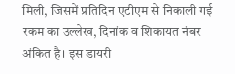मिली, जिसमें प्रतिदिन एटीएम से निकाली गई रकम का उल्लेख, दिनांक व शिकायत नंबर अंकित है। इस डायरी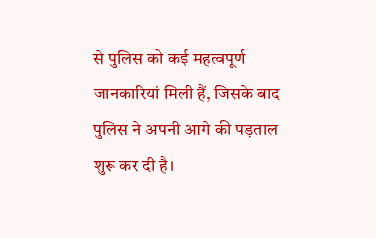से पुलिस को कई महत्वपूर्ण जानकारियां मिली हैं, जिसके बाद पुलिस ने अपनी आगे की पड़ताल शुरू कर दी है।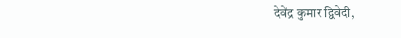देवेंद्र कुमार द्विवेदी,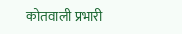कोतवाली प्रभारी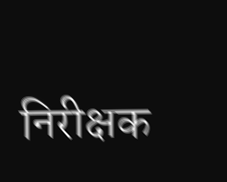निरीक्षक